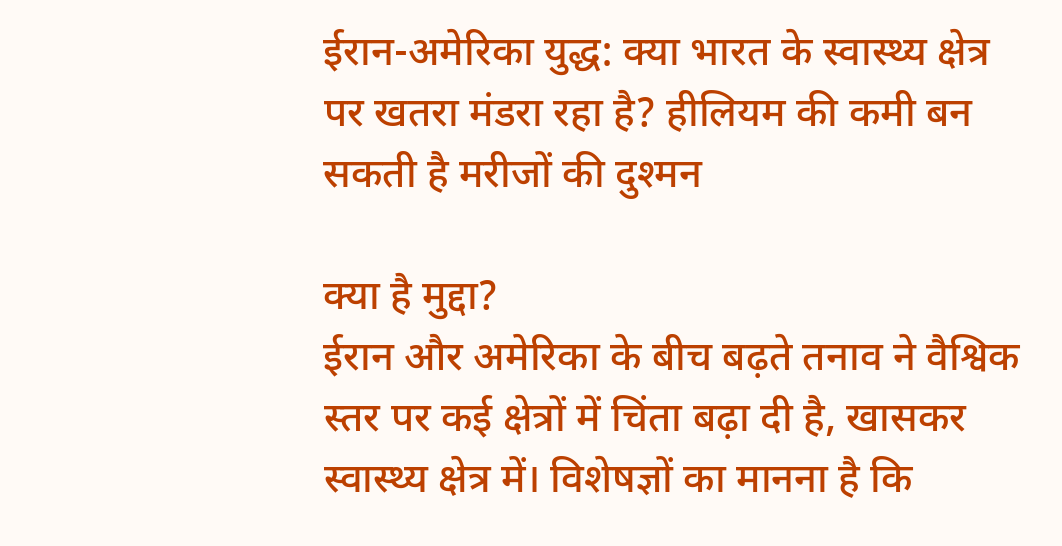ईरान-अमेरिका युद्ध: क्या भारत के स्वास्थ्य क्षेत्र पर खतरा मंडरा रहा है? हीलियम की कमी बन सकती है मरीजों की दुश्मन

क्या है मुद्दा?
ईरान और अमेरिका के बीच बढ़ते तनाव ने वैश्विक स्तर पर कई क्षेत्रों में चिंता बढ़ा दी है, खासकर स्वास्थ्य क्षेत्र में। विशेषज्ञों का मानना है कि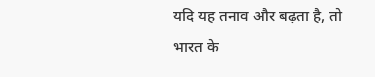यदि यह तनाव और बढ़ता है, तो भारत के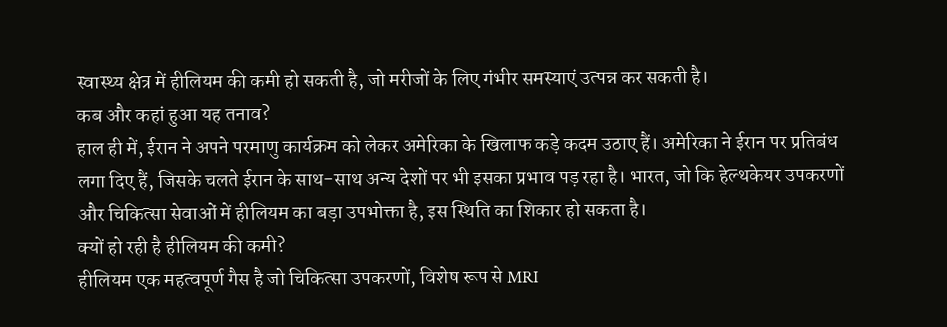स्वास्थ्य क्षेत्र में हीलियम की कमी हो सकती है, जो मरीजों के लिए गंभीर समस्याएं उत्पन्न कर सकती है।
कब और कहां हुआ यह तनाव?
हाल ही में, ईरान ने अपने परमाणु कार्यक्रम को लेकर अमेरिका के खिलाफ कड़े कदम उठाए हैं। अमेरिका ने ईरान पर प्रतिबंध लगा दिए हैं, जिसके चलते ईरान के साथ-साथ अन्य देशों पर भी इसका प्रभाव पड़ रहा है। भारत, जो कि हेल्थकेयर उपकरणों और चिकित्सा सेवाओं में हीलियम का बड़ा उपभोक्ता है, इस स्थिति का शिकार हो सकता है।
क्यों हो रही है हीलियम की कमी?
हीलियम एक महत्वपूर्ण गैस है जो चिकित्सा उपकरणों, विशेष रूप से MRI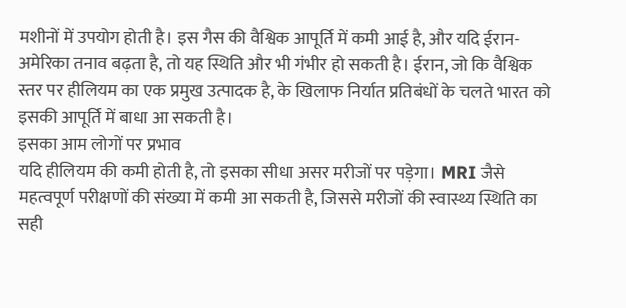मशीनों में उपयोग होती है। इस गैस की वैश्विक आपूर्ति में कमी आई है, और यदि ईरान-अमेरिका तनाव बढ़ता है, तो यह स्थिति और भी गंभीर हो सकती है। ईरान, जो कि वैश्विक स्तर पर हीलियम का एक प्रमुख उत्पादक है, के खिलाफ निर्यात प्रतिबंधों के चलते भारत को इसकी आपूर्ति में बाधा आ सकती है।
इसका आम लोगों पर प्रभाव
यदि हीलियम की कमी होती है, तो इसका सीधा असर मरीजों पर पड़ेगा। MRI जैसे महत्वपूर्ण परीक्षणों की संख्या में कमी आ सकती है, जिससे मरीजों की स्वास्थ्य स्थिति का सही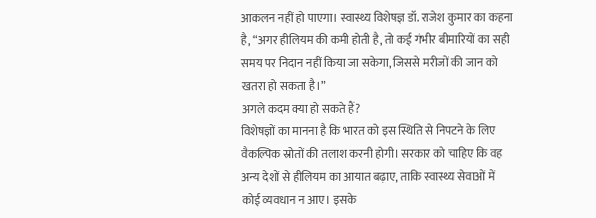आकलन नहीं हो पाएगा। स्वास्थ्य विशेषज्ञ डॉ. राजेश कुमार का कहना है, “अगर हीलियम की कमी होती है, तो कई गंभीर बीमारियों का सही समय पर निदान नहीं किया जा सकेगा, जिससे मरीजों की जान को खतरा हो सकता है।”
अगले कदम क्या हो सकते हैं?
विशेषज्ञों का मानना है कि भारत को इस स्थिति से निपटने के लिए वैकल्पिक स्रोतों की तलाश करनी होगी। सरकार को चाहिए कि वह अन्य देशों से हीलियम का आयात बढ़ाए, ताकि स्वास्थ्य सेवाओं में कोई व्यवधान न आए। इसके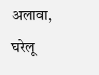अलावा, घरेलू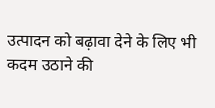उत्पादन को बढ़ावा देने के लिए भी कदम उठाने की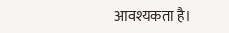आवश्यकता है।